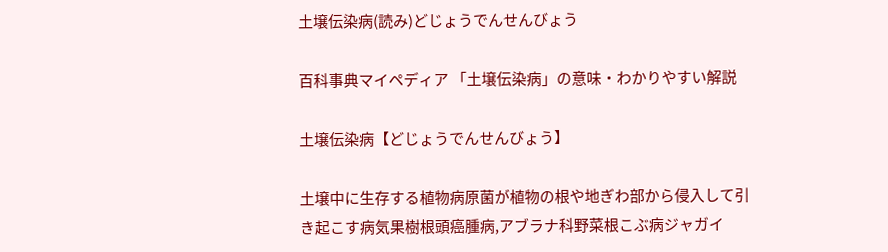土壌伝染病(読み)どじょうでんせんびょう

百科事典マイペディア 「土壌伝染病」の意味・わかりやすい解説

土壌伝染病【どじょうでんせんびょう】

土壌中に生存する植物病原菌が植物の根や地ぎわ部から侵入して引き起こす病気果樹根頭癌腫病,アブラナ科野菜根こぶ病ジャガイ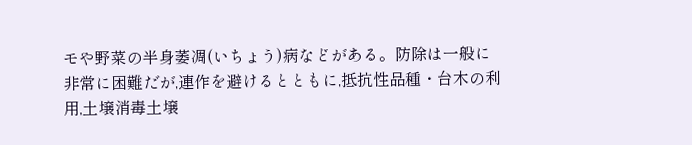モや野菜の半身萎凋(いちょう)病などがある。防除は一般に非常に困難だが,連作を避けるとともに,抵抗性品種・台木の利用,土壌消毒土壌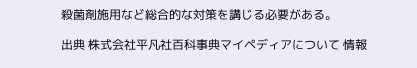殺菌剤施用など総合的な対策を講じる必要がある。

出典 株式会社平凡社百科事典マイペディアについて 情報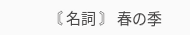〘 名詞 〙 春の季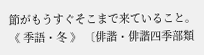節がもうすぐそこまで来ていること。《 季語・冬 》 〔俳諧・俳諧四季部類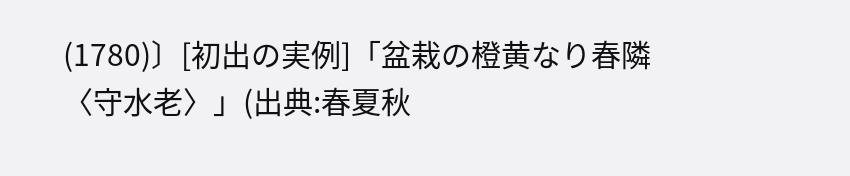(1780)〕[初出の実例]「盆栽の橙黄なり春隣〈守水老〉」(出典:春夏秋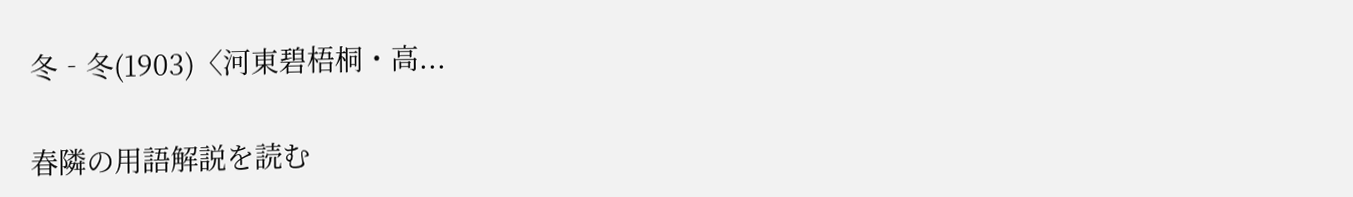冬‐冬(1903)〈河東碧梧桐・高...

春隣の用語解説を読む